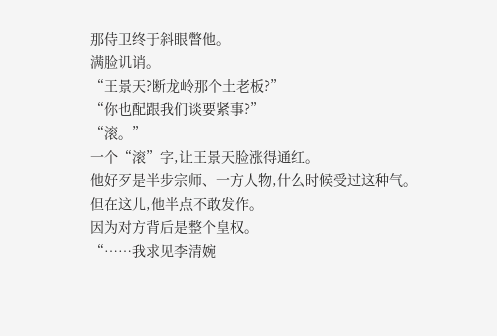那侍卫终于斜眼瞥他。
满脸讥诮。
“王景天?断龙岭那个土老板?”
“你也配跟我们谈要紧事?”
“滚。”
一个“滚”字,让王景天脸涨得通红。
他好歹是半步宗师、一方人物,什么时候受过这种气。
但在这儿,他半点不敢发作。
因为对方背后是整个皇权。
“……我求见李清婉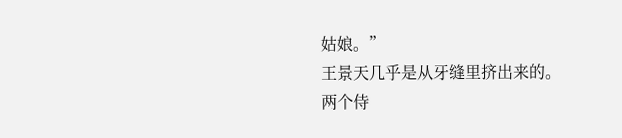姑娘。”
王景天几乎是从牙缝里挤出来的。
两个侍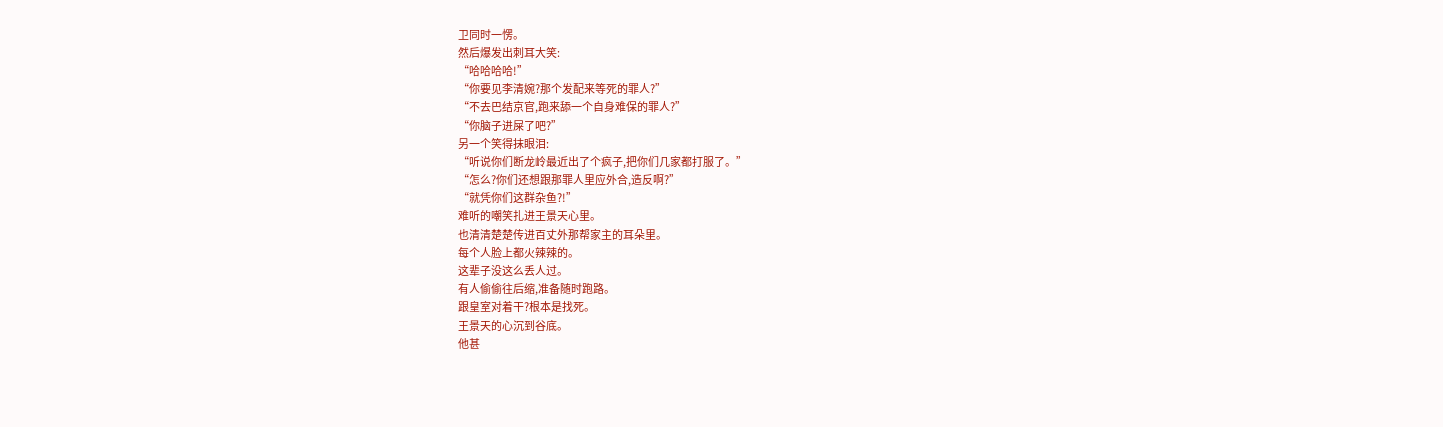卫同时一愣。
然后爆发出刺耳大笑:
“哈哈哈哈!”
“你要见李清婉?那个发配来等死的罪人?”
“不去巴结京官,跑来舔一个自身难保的罪人?”
“你脑子进屎了吧?”
另一个笑得抹眼泪:
“听说你们断龙岭最近出了个疯子,把你们几家都打服了。”
“怎么?你们还想跟那罪人里应外合,造反啊?”
“就凭你们这群杂鱼?!”
难听的嘲笑扎进王景天心里。
也清清楚楚传进百丈外那帮家主的耳朵里。
每个人脸上都火辣辣的。
这辈子没这么丢人过。
有人偷偷往后缩,准备随时跑路。
跟皇室对着干?根本是找死。
王景天的心沉到谷底。
他甚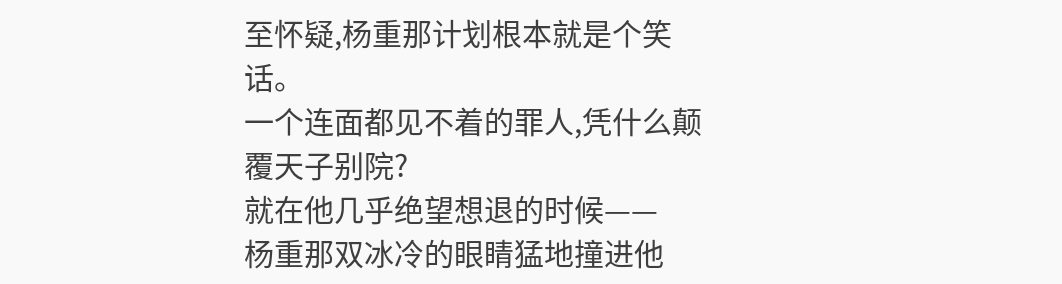至怀疑,杨重那计划根本就是个笑话。
一个连面都见不着的罪人,凭什么颠覆天子别院?
就在他几乎绝望想退的时候——
杨重那双冰冷的眼睛猛地撞进他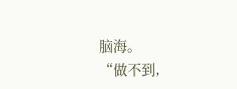脑海。
“做不到,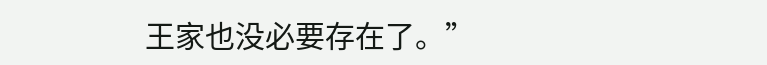王家也没必要存在了。”